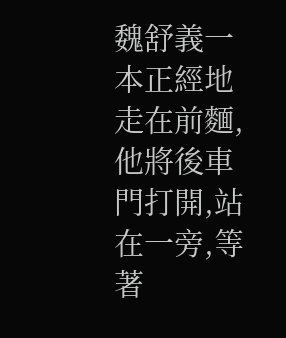魏舒義一本正經地走在前麵,他將後車門打開,站在一旁,等著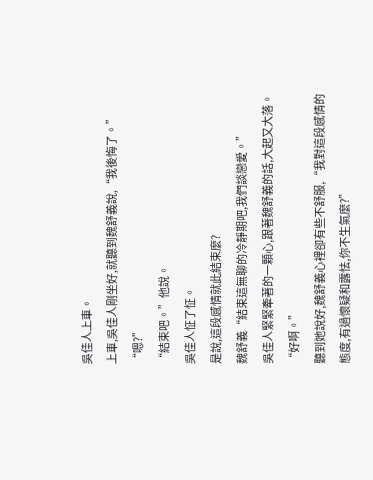吳佳人上車。
上車,吳佳人剛坐好,就聽到魏舒義說,“我後悔了。”
“嗯?”
“結束吧。”他說。
吳佳人怔了怔。
是說,這段感情就此結束麼?
魏舒義“結束這無聊的冷靜期吧,我們談戀愛。”
吳佳人緊緊牽著的一顆心,跟著魏舒義的話,大起又大落。
“好啊。”
聽到她說好,魏舒義心裡卻有些不舒服,“我對這段感情的態度,有過懷疑和露怯,你不生氣麼?”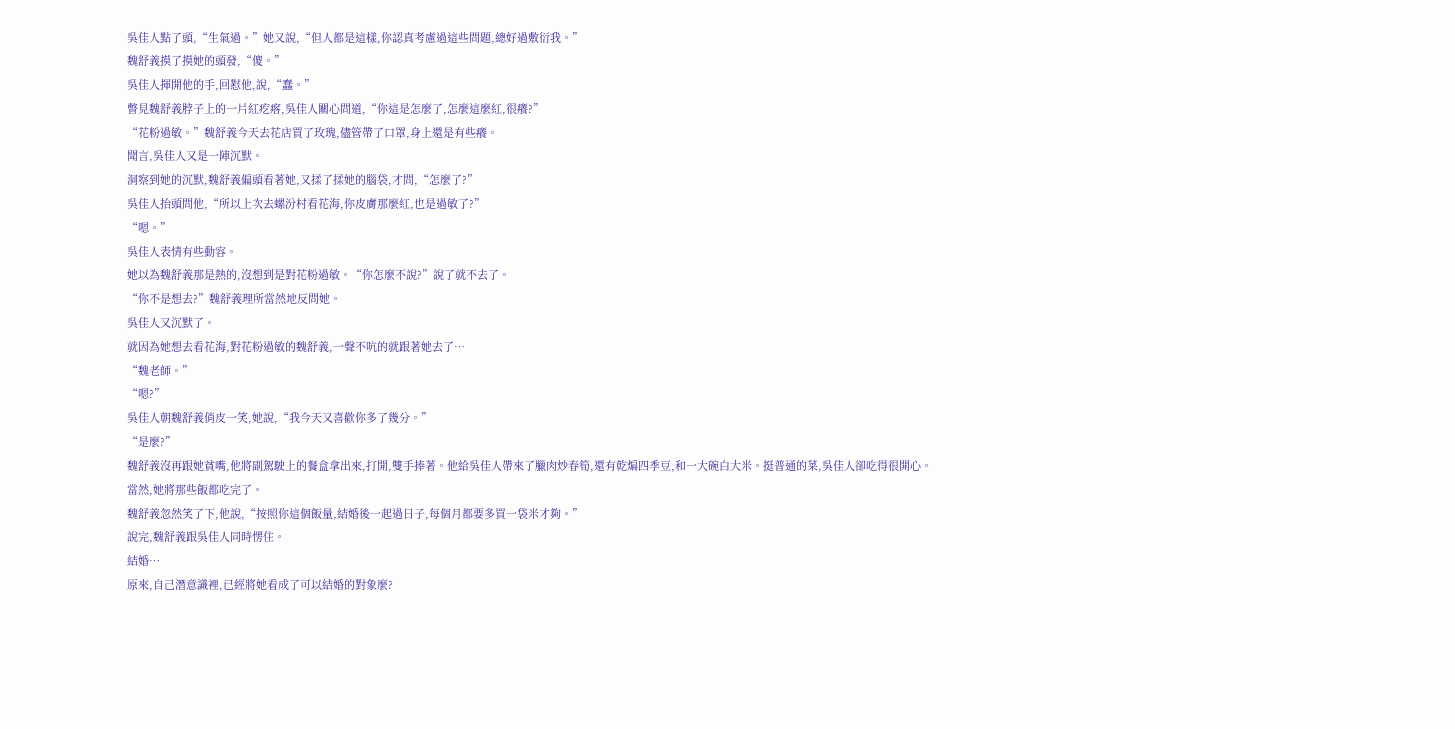吳佳人點了頭,“生氣過。”她又說,“但人都是這樣,你認真考慮過這些問題,總好過敷衍我。”
魏舒義摸了摸她的頭發,“傻。”
吳佳人揮開他的手,回懟他,說,“蠢。”
瞥見魏舒義脖子上的一片紅疙瘩,吳佳人關心問道,“你這是怎麼了,怎麼這麼紅,很癢?”
“花粉過敏。”魏舒義今天去花店買了玫瑰,儘管帶了口罩,身上還是有些癢。
聞言,吳佳人又是一陣沉默。
洞察到她的沉默,魏舒義偏頭看著她,又揉了揉她的腦袋,才問,“怎麼了?”
吳佳人抬頭問他,“所以上次去螺汾村看花海,你皮膚那麼紅,也是過敏了?”
“嗯。”
吳佳人表情有些動容。
她以為魏舒義那是熱的,沒想到是對花粉過敏。“你怎麼不說?”說了就不去了。
“你不是想去?”魏舒義理所當然地反問她。
吳佳人又沉默了。
就因為她想去看花海,對花粉過敏的魏舒義,一聲不吭的就跟著她去了…
“魏老師。”
“嗯?”
吳佳人朝魏舒義俏皮一笑,她說,“我今天又喜歡你多了幾分。”
“是麼?”
魏舒義沒再跟她貧嘴,他將副駕駛上的餐盒拿出來,打開,雙手捧著。他給吳佳人帶來了臘肉炒春筍,還有乾煸四季豆,和一大碗白大米。挺普通的菜,吳佳人卻吃得很開心。
當然,她將那些飯都吃完了。
魏舒義忽然笑了下,他說,“按照你這個飯量,結婚後一起過日子,每個月都要多買一袋米才夠。”
說完,魏舒義跟吳佳人同時愣住。
結婚…
原來,自己潛意識裡,已經將她看成了可以結婚的對象麼?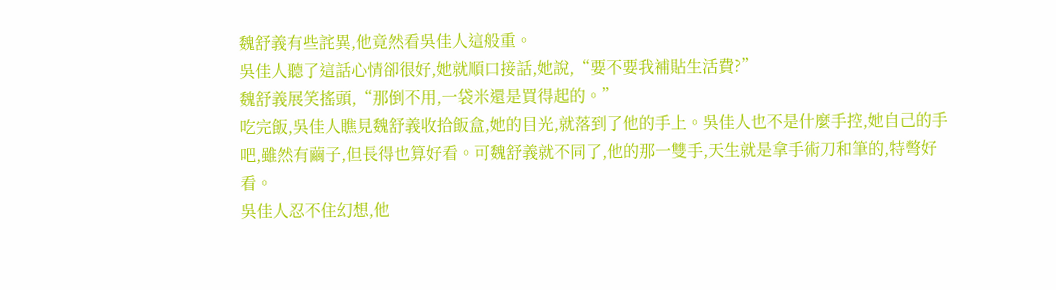魏舒義有些詫異,他竟然看吳佳人這般重。
吳佳人聽了這話心情卻很好,她就順口接話,她說,“要不要我補貼生活費?”
魏舒義展笑搖頭,“那倒不用,一袋米還是買得起的。”
吃完飯,吳佳人瞧見魏舒義收拾飯盒,她的目光,就落到了他的手上。吳佳人也不是什麼手控,她自己的手吧,雖然有繭子,但長得也算好看。可魏舒義就不同了,他的那一雙手,天生就是拿手術刀和筆的,特彆好看。
吳佳人忍不住幻想,他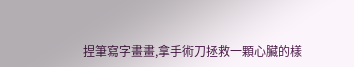捏筆寫字畫畫,拿手術刀拯救一顆心臟的樣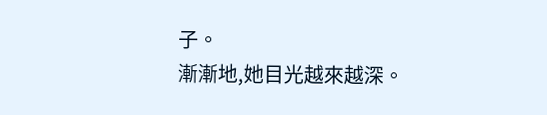子。
漸漸地,她目光越來越深。